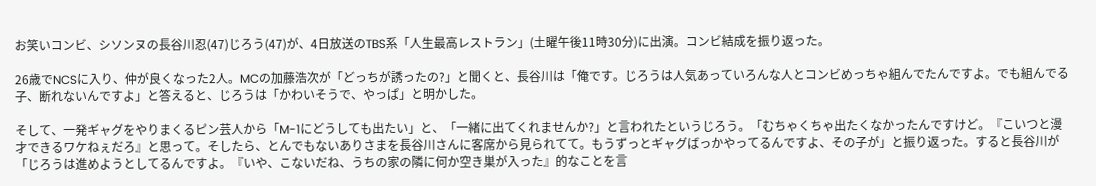お笑いコンビ、シソンヌの長谷川忍(47)じろう(47)が、4日放送のTBS系「人生最高レストラン」(土曜午後11時30分)に出演。コンビ結成を振り返った。

26歳でNCSに入り、仲が良くなった2人。MCの加藤浩次が「どっちが誘ったの?」と聞くと、長谷川は「俺です。じろうは人気あっていろんな人とコンビめっちゃ組んでたんですよ。でも組んでる子、断れないんですよ」と答えると、じろうは「かわいそうで、やっぱ」と明かした。

そして、一発ギャグをやりまくるピン芸人から「M-1にどうしても出たい」と、「一緒に出てくれませんか?」と言われたというじろう。「むちゃくちゃ出たくなかったんですけど。『こいつと漫才できるワケねぇだろ』と思って。そしたら、とんでもないありさまを長谷川さんに客席から見られてて。もうずっとギャグばっかやってるんですよ、その子が」と振り返った。すると長谷川が「じろうは進めようとしてるんですよ。『いや、こないだね、うちの家の隣に何か空き巣が入った』的なことを言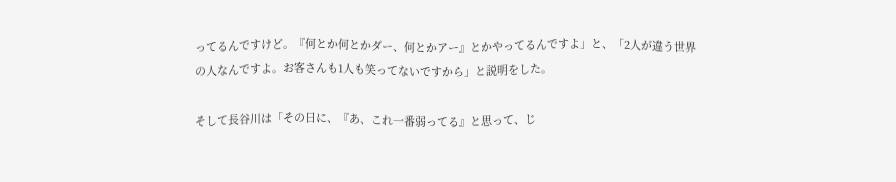ってるんですけど。『何とか何とかダー、何とかアー』とかやってるんですよ」と、「2人が違う世界の人なんですよ。お客さんも1人も笑ってないですから」と説明をした。

そして長谷川は「その日に、『あ、これ一番弱ってる』と思って、じ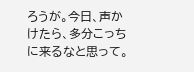ろうが。今日、声かけたら、多分こっちに来るなと思って。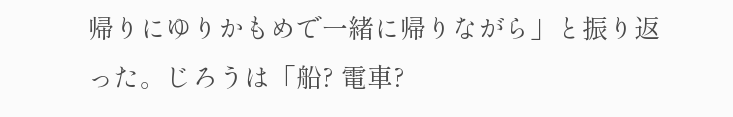帰りにゆりかもめで一緒に帰りながら」と振り返った。じろうは「船? 電車?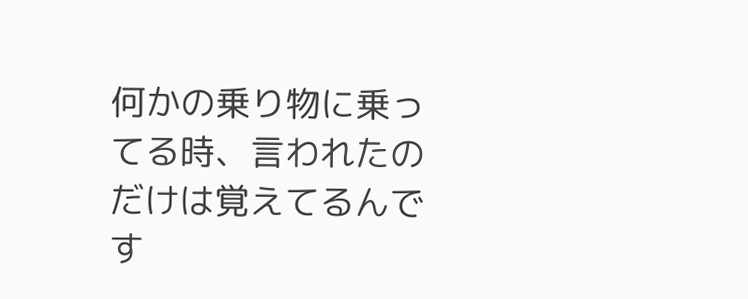何かの乗り物に乗ってる時、言われたのだけは覚えてるんです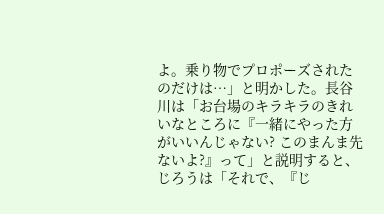よ。乗り物でプロポーズされたのだけは…」と明かした。長谷川は「お台場のキラキラのきれいなところに『一緒にやった方がいいんじゃない? このまんま先ないよ?』って」と説明すると、じろうは「それで、『じ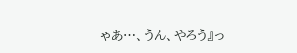ゃあ…、うん、やろう』っ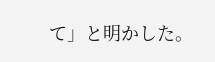て」と明かした。